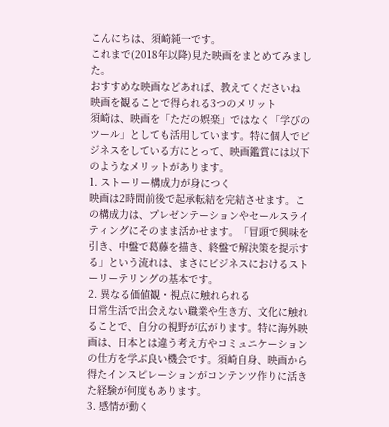こんにちは、須崎純一です。
これまで(2018年以降)見た映画をまとめてみました。
おすすめな映画などあれば、教えてくださいね
映画を観ることで得られる3つのメリット
須崎は、映画を「ただの娯楽」ではなく「学びのツール」としても活用しています。特に個人でビジネスをしている方にとって、映画鑑賞には以下のようなメリットがあります。
1. ストーリー構成力が身につく
映画は2時間前後で起承転結を完結させます。この構成力は、プレゼンテーションやセールスライティングにそのまま活かせます。「冒頭で興味を引き、中盤で葛藤を描き、終盤で解決策を提示する」という流れは、まさにビジネスにおけるストーリーテリングの基本です。
2. 異なる価値観・視点に触れられる
日常生活で出会えない職業や生き方、文化に触れることで、自分の視野が広がります。特に海外映画は、日本とは違う考え方やコミュニケーションの仕方を学ぶ良い機会です。須崎自身、映画から得たインスピレーションがコンテンツ作りに活きた経験が何度もあります。
3. 感情が動く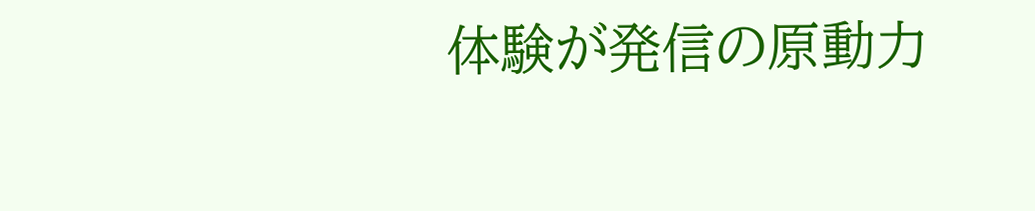体験が発信の原動力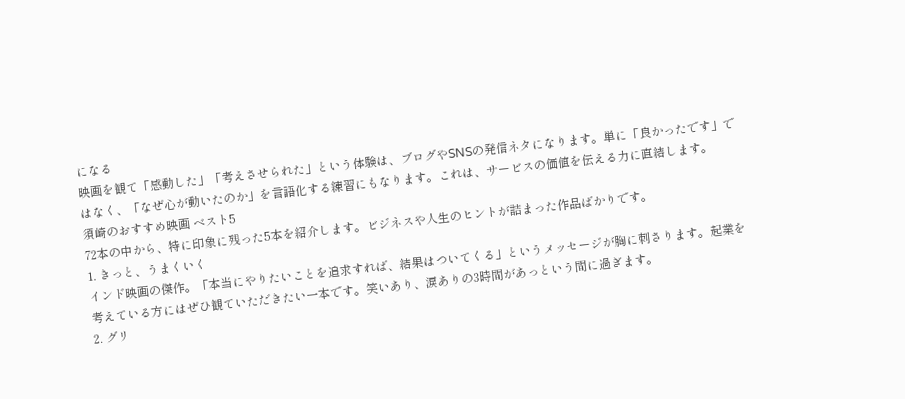になる
映画を観て「感動した」「考えさせられた」という体験は、ブログやSNSの発信ネタになります。単に「良かったです」ではなく、「なぜ心が動いたのか」を言語化する練習にもなります。これは、サービスの価値を伝える力に直結します。
須崎のおすすめ映画 ベスト5
72本の中から、特に印象に残った5本を紹介します。ビジネスや人生のヒントが詰まった作品ばかりです。
1. きっと、うまくいく
インド映画の傑作。「本当にやりたいことを追求すれば、結果はついてくる」というメッセージが胸に刺さります。起業を考えている方にはぜひ観ていただきたい一本です。笑いあり、涙ありの3時間があっという間に過ぎます。
2. グリ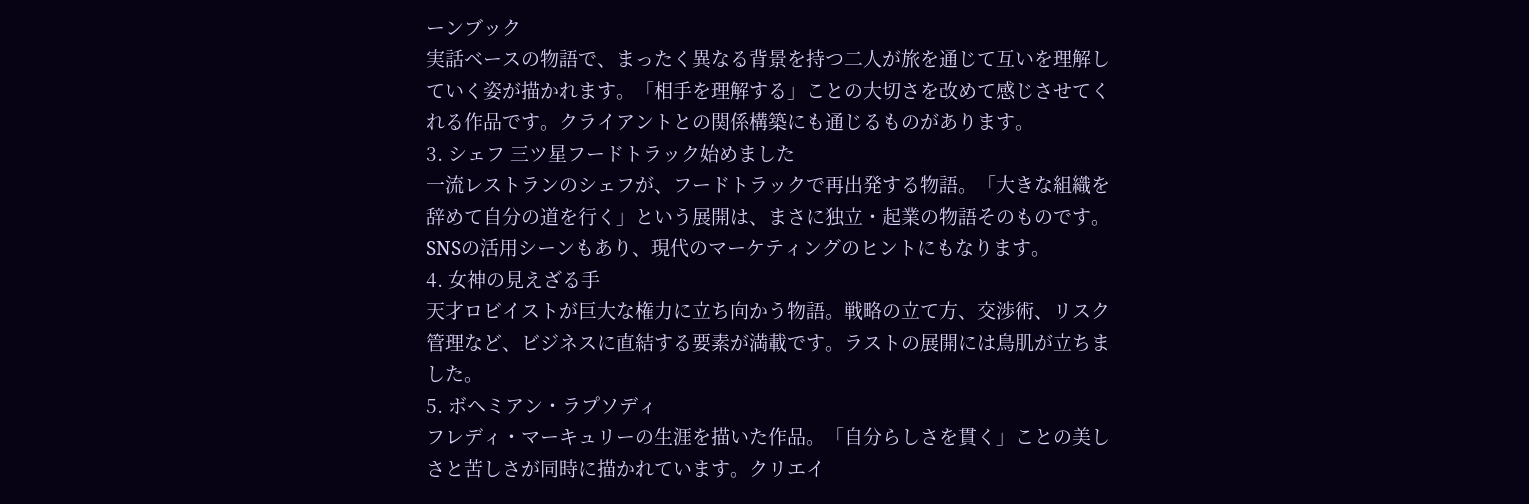ーンブック
実話ベースの物語で、まったく異なる背景を持つ二人が旅を通じて互いを理解していく姿が描かれます。「相手を理解する」ことの大切さを改めて感じさせてくれる作品です。クライアントとの関係構築にも通じるものがあります。
3. シェフ 三ツ星フードトラック始めました
一流レストランのシェフが、フードトラックで再出発する物語。「大きな組織を辞めて自分の道を行く」という展開は、まさに独立・起業の物語そのものです。SNSの活用シーンもあり、現代のマーケティングのヒントにもなります。
4. 女神の見えざる手
天才ロビイストが巨大な権力に立ち向かう物語。戦略の立て方、交渉術、リスク管理など、ビジネスに直結する要素が満載です。ラストの展開には鳥肌が立ちました。
5. ボヘミアン・ラプソディ
フレディ・マーキュリーの生涯を描いた作品。「自分らしさを貫く」ことの美しさと苦しさが同時に描かれています。クリエイ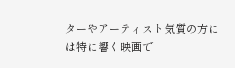ターやアーティスト気質の方には特に響く映画で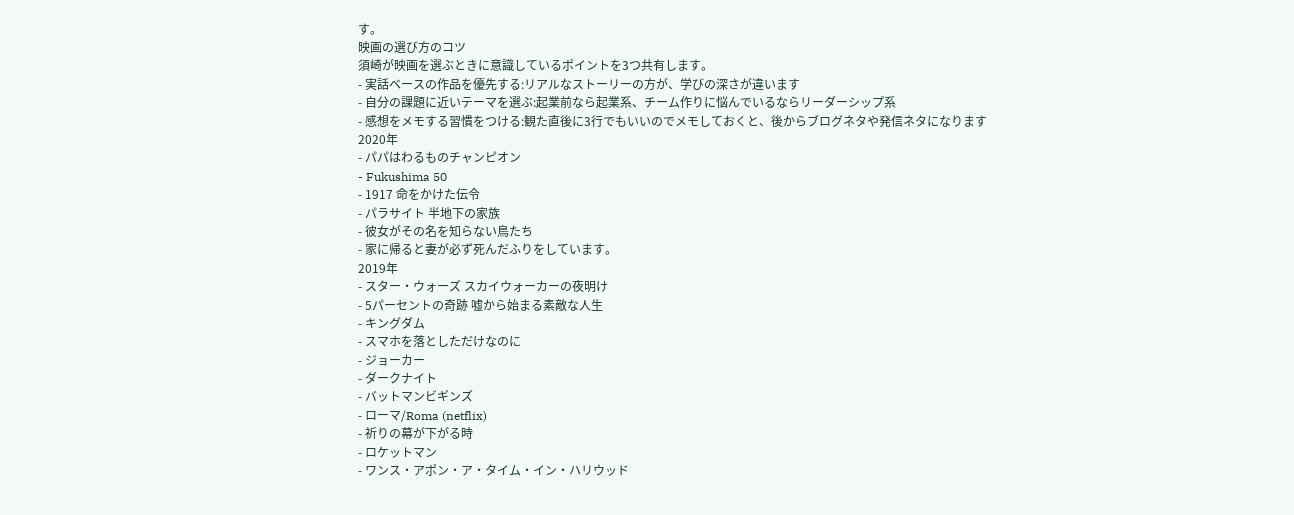す。
映画の選び方のコツ
須崎が映画を選ぶときに意識しているポイントを3つ共有します。
- 実話ベースの作品を優先する:リアルなストーリーの方が、学びの深さが違います
- 自分の課題に近いテーマを選ぶ:起業前なら起業系、チーム作りに悩んでいるならリーダーシップ系
- 感想をメモする習慣をつける:観た直後に3行でもいいのでメモしておくと、後からブログネタや発信ネタになります
2020年
- パパはわるものチャンピオン
- Fukushima 50
- 1917 命をかけた伝令
- パラサイト 半地下の家族
- 彼女がその名を知らない鳥たち
- 家に帰ると妻が必ず死んだふりをしています。
2019年
- スター・ウォーズ スカイウォーカーの夜明け
- 5パーセントの奇跡 嘘から始まる素敵な人生
- キングダム
- スマホを落としただけなのに
- ジョーカー
- ダークナイト
- バットマンビギンズ
- ローマ/Roma (netflix)
- 祈りの幕が下がる時
- ロケットマン
- ワンス・アポン・ア・タイム・イン・ハリウッド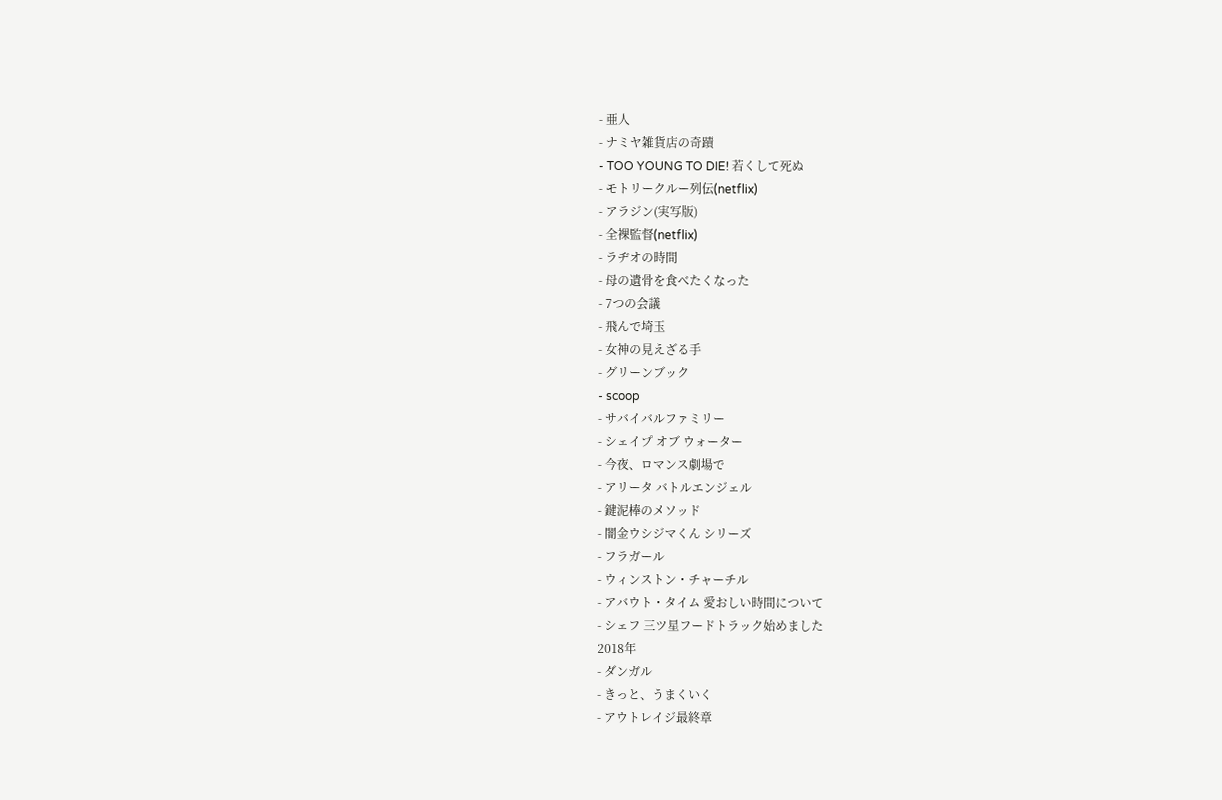- 亜人
- ナミヤ雑貨店の奇蹟
- TOO YOUNG TO DIE! 若くして死ぬ
- モトリークルー列伝(netflix)
- アラジン(実写版)
- 全裸監督(netflix)
- ラヂオの時間
- 母の遺骨を食べたくなった
- 7つの会議
- 飛んで埼玉
- 女神の見えざる手
- グリーンブック
- scoop
- サバイバルファミリー
- シェイプ オブ ウォーター
- 今夜、ロマンス劇場で
- アリータ バトルエンジェル
- 鍵泥棒のメソッド
- 闇金ウシジマくん シリーズ
- フラガール
- ウィンストン・チャーチル
- アバウト・タイム 愛おしい時間について
- シェフ 三ツ星フードトラック始めました
2018年
- ダンガル
- きっと、うまくいく
- アウトレイジ最終章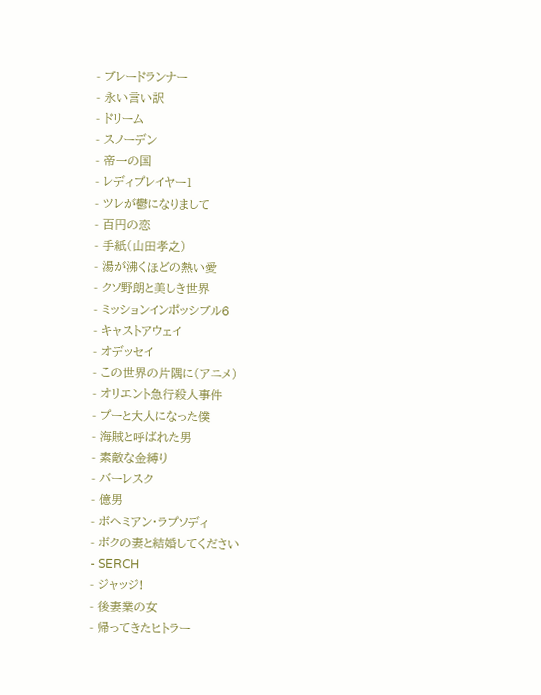- ブレードランナー
- 永い言い訳
- ドリーム
- スノーデン
- 帝一の国
- レディプレイヤー1
- ツレが鬱になりまして
- 百円の恋
- 手紙(山田孝之)
- 湯が沸くほどの熱い愛
- クソ野朗と美しき世界
- ミッションインポッシブル6
- キャストアウェイ
- オデッセイ
- この世界の片隅に(アニメ)
- オリエント急行殺人事件
- プーと大人になった僕
- 海賊と呼ばれた男
- 素敵な金縛り
- バーレスク
- 億男
- ボヘミアン・ラプソディ
- ボクの妻と結婚してください
- SERCH
- ジャッジ!
- 後妻業の女
- 帰ってきたヒトラー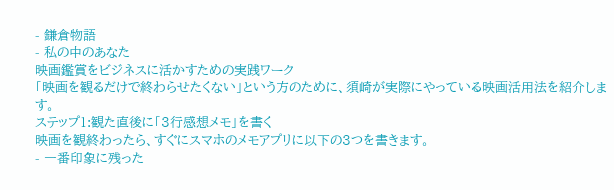- 鎌倉物語
- 私の中のあなた
映画鑑賞をビジネスに活かすための実践ワーク
「映画を観るだけで終わらせたくない」という方のために、須崎が実際にやっている映画活用法を紹介します。
ステップ1:観た直後に「3行感想メモ」を書く
映画を観終わったら、すぐにスマホのメモアプリに以下の3つを書きます。
- 一番印象に残った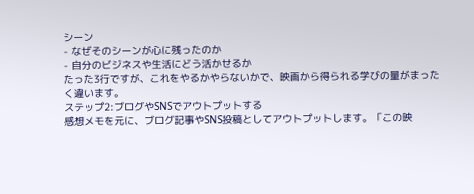シーン
- なぜそのシーンが心に残ったのか
- 自分のビジネスや生活にどう活かせるか
たった3行ですが、これをやるかやらないかで、映画から得られる学びの量がまったく違います。
ステップ2:ブログやSNSでアウトプットする
感想メモを元に、ブログ記事やSNS投稿としてアウトプットします。「この映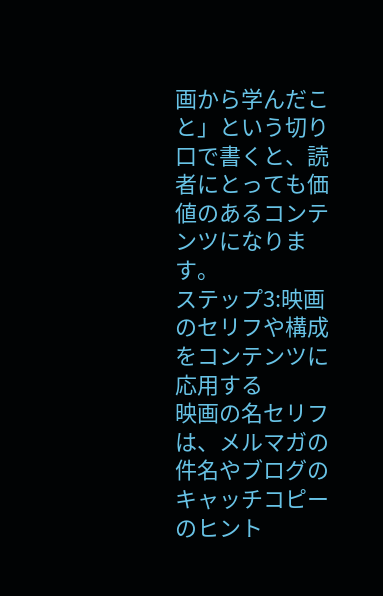画から学んだこと」という切り口で書くと、読者にとっても価値のあるコンテンツになります。
ステップ3:映画のセリフや構成をコンテンツに応用する
映画の名セリフは、メルマガの件名やブログのキャッチコピーのヒント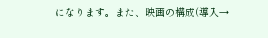になります。また、映画の構成(導入→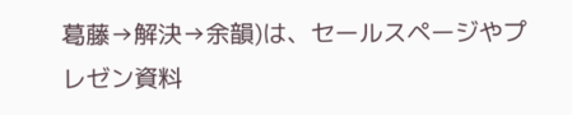葛藤→解決→余韻)は、セールスページやプレゼン資料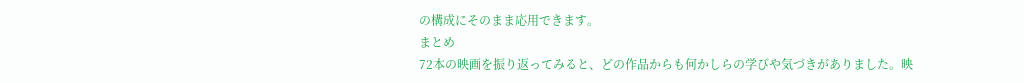の構成にそのまま応用できます。
まとめ
72本の映画を振り返ってみると、どの作品からも何かしらの学びや気づきがありました。映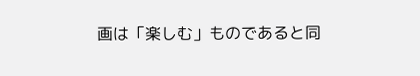画は「楽しむ」ものであると同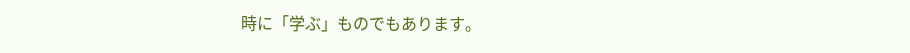時に「学ぶ」ものでもあります。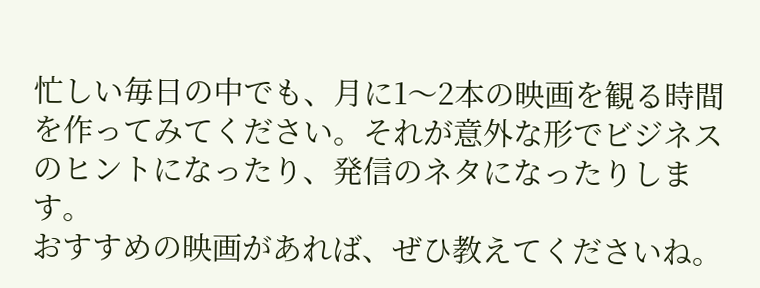忙しい毎日の中でも、月に1〜2本の映画を観る時間を作ってみてください。それが意外な形でビジネスのヒントになったり、発信のネタになったりします。
おすすめの映画があれば、ぜひ教えてくださいね。